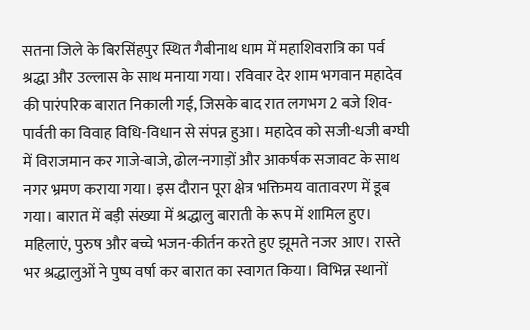सतना जिले के बिरसिंहपुर स्थित गैबीनाथ धाम में महाशिवरात्रि का पर्व श्रद्धा और उल्लास के साथ मनाया गया। रविवार देर शाम भगवान महादेव की पारंपरिक बारात निकाली गई, जिसके बाद रात लगभग 2 बजे शिव-पार्वती का विवाह विधि-विधान से संपन्न हुआ। महादेव को सजी-धजी बग्घी में विराजमान कर गाजे-बाजे, ढोल-नगाड़ों और आकर्षक सजावट के साथ नगर भ्रमण कराया गया। इस दौरान पूरा क्षेत्र भक्तिमय वातावरण में डूब गया। बारात में बड़ी संख्या में श्रद्धालु बाराती के रूप में शामिल हुए। महिलाएं, पुरुष और बच्चे भजन-कीर्तन करते हुए झूमते नजर आए। रास्ते भर श्रद्धालुओं ने पुष्प वर्षा कर बारात का स्वागत किया। विभिन्न स्थानों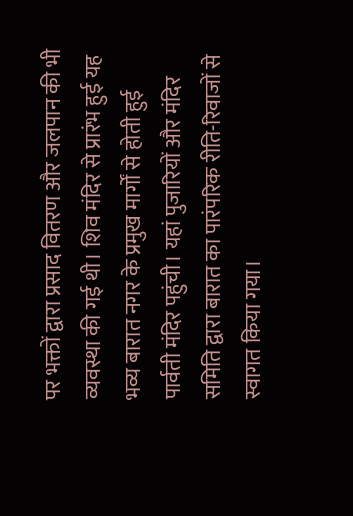पर भक्तों द्वारा प्रसाद वितरण और जलपान की भी व्यवस्था की गई थी। शिव मंदिर से प्रारंभ हुई यह भव्य बारात नगर के प्रमुख मार्गों से होती हुई पार्वती मंदिर पहुंची। यहां पुजारियों और मंदिर समिति द्वारा बारात का पारंपरिक रीति-रिवाजों से स्वागत किया गया।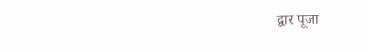द्वार पूजा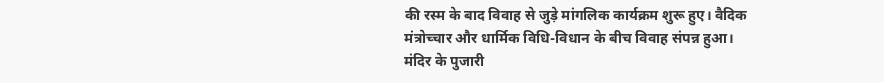की रस्म के बाद विवाह से जुड़े मांगलिक कार्यक्रम शुरू हुए। वैदिक मंत्रोच्चार और धार्मिक विधि-विधान के बीच विवाह संपन्न हुआ। मंदिर के पुजारी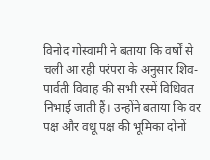विनोद गोस्वामी ने बताया कि वर्षों से चली आ रही परंपरा के अनुसार शिव-पार्वती विवाह की सभी रस्में विधिवत निभाई जाती हैं। उन्होंने बताया कि वर पक्ष और वधू पक्ष की भूमिका दोनों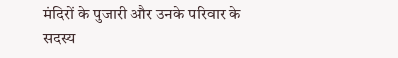मंदिरों के पुजारी और उनके परिवार के सदस्य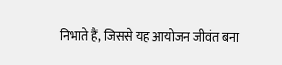निभाते हैं, जिससे यह आयोजन जीवंत बना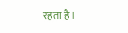रहता है।